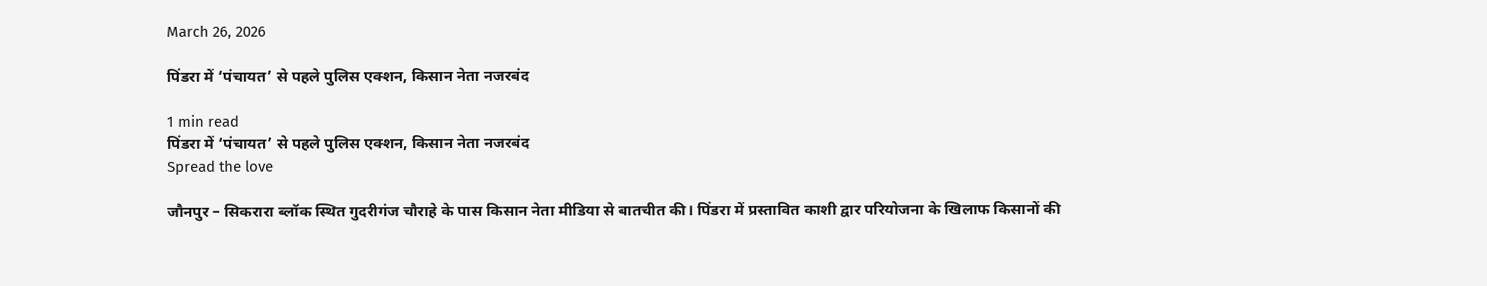March 26, 2026

पिंडरा में ‘पंचायत’ से पहले पुलिस एक्शन, किसान नेता नजरबंद

1 min read
पिंडरा में ‘पंचायत’ से पहले पुलिस एक्शन, किसान नेता नजरबंद
Spread the love

जौनपुर – सिकरारा ब्लॉक स्थित गुदरीगंज चौराहे के पास किसान नेता मीडिया से बातचीत की। पिंडरा में प्रस्तावित काशी द्वार परियोजना के खिलाफ किसानों की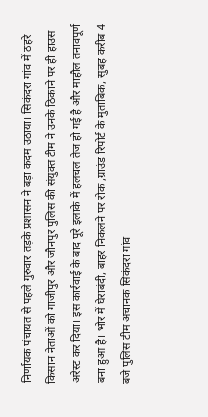निर्णायक पंचायत से पहले गुरुवार तड़के प्रशासन ने बड़ा कदम उठाया। सिकंदरा गांव में ठहरे किसान नेताओं को गाजीपुर और जौनपुर पुलिस की संयुक्त टीम ने उनके ठिकाने पर ही हाउस अरेस्ट कर दिया। इस कार्रवाई के बाद पूरे इलाके में हलचल तेज हो गई है और माहौल तनावपूर्ण बना हुआ है। भोर में घेराबंदी, बाहर निकलने पर रोक ,ग्राउंड रिपोर्ट के मुताबिक, सुबह करीब 4 बजे पुलिस टीम अचानक सिकंदरा गांव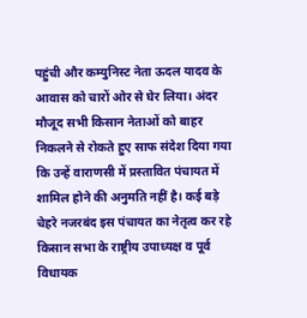पहुंची और कम्युनिस्ट नेता ऊदल यादव के आवास को चारों ओर से घेर लिया। अंदर मौजूद सभी किसान नेताओं को बाहर निकलने से रोकते हुए साफ संदेश दिया गया कि उन्हें वाराणसी में प्रस्तावित पंचायत में शामिल होने की अनुमति नहीं है। कई बड़े चेहरे नजरबंद इस पंचायत का नेतृत्व कर रहे किसान सभा के राष्ट्रीय उपाध्यक्ष व पूर्व विधायक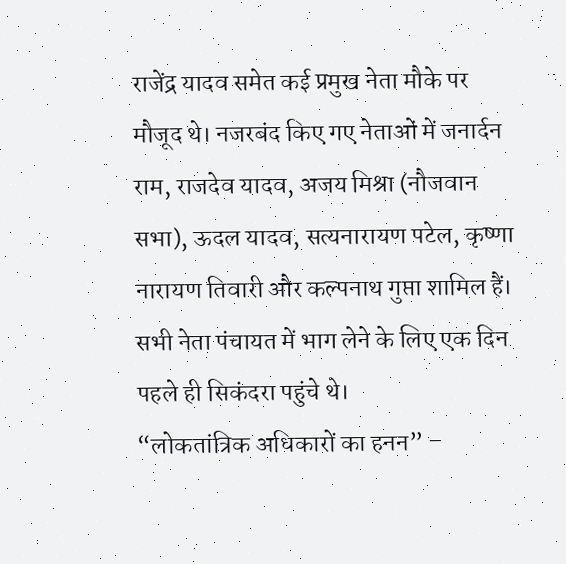राजेंद्र यादव समेत कई प्रमुख नेता मौके पर मौजूद थे। नजरबंद किए गए नेताओं में जनार्दन राम, राजदेव यादव, अजय मिश्रा (नौजवान सभा), ऊदल यादव, सत्यनारायण पटेल, कृष्णा नारायण तिवारी और कल्पनाथ गुप्ता शामिल हैं। सभी नेता पंचायत में भाग लेने के लिए एक दिन पहले ही सिकंदरा पहुंचे थे।
“लोकतांत्रिक अधिकारों का हनन” –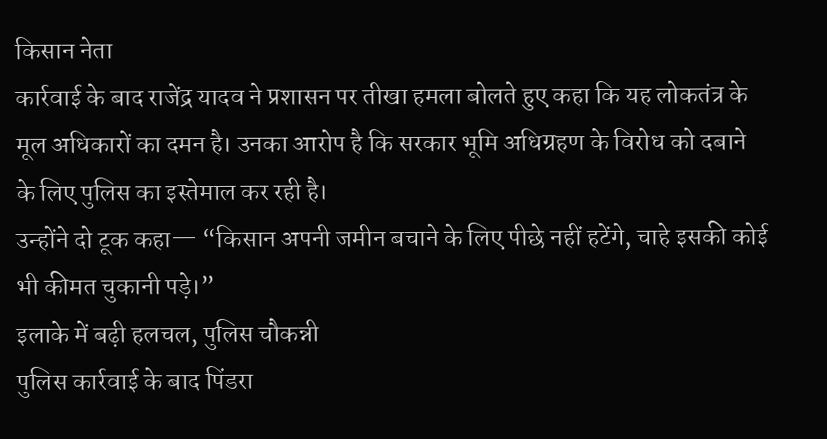किसान नेता
कार्रवाई के बाद राजेंद्र यादव ने प्रशासन पर तीखा हमला बोलते हुए कहा कि यह लोकतंत्र के मूल अधिकारों का दमन है। उनका आरोप है कि सरकार भूमि अधिग्रहण के विरोध को दबाने के लिए पुलिस का इस्तेमाल कर रही है।
उन्होंने दो टूक कहा— “किसान अपनी जमीन बचाने के लिए पीछे नहीं हटेंगे, चाहे इसकी कोई भी कीमत चुकानी पड़े।”
इलाके में बढ़ी हलचल, पुलिस चौकन्नी
पुलिस कार्रवाई के बाद पिंडरा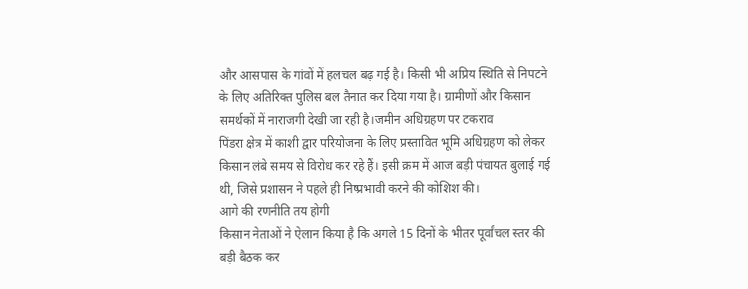और आसपास के गांवों में हलचल बढ़ गई है। किसी भी अप्रिय स्थिति से निपटने के लिए अतिरिक्त पुलिस बल तैनात कर दिया गया है। ग्रामीणों और किसान समर्थकों में नाराजगी देखी जा रही है।जमीन अधिग्रहण पर टकराव
पिंडरा क्षेत्र में काशी द्वार परियोजना के लिए प्रस्तावित भूमि अधिग्रहण को लेकर किसान लंबे समय से विरोध कर रहे हैं। इसी क्रम में आज बड़ी पंचायत बुलाई गई थी, जिसे प्रशासन ने पहले ही निष्प्रभावी करने की कोशिश की।
आगे की रणनीति तय होगी
किसान नेताओं ने ऐलान किया है कि अगले 15 दिनों के भीतर पूर्वांचल स्तर की बड़ी बैठक कर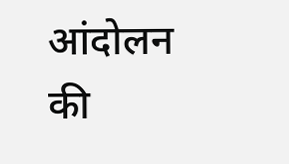आंदोलन की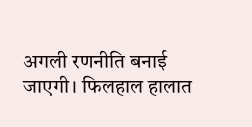अगली रणनीति बनाई जाएगी। फिलहाल हालात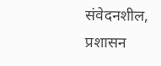संवेदनशील, प्रशासन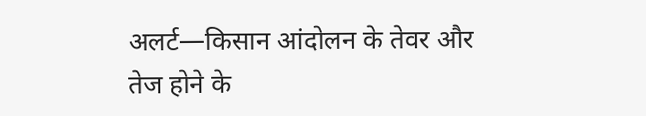अलर्ट—किसान आंदोलन के तेवर और तेज होने के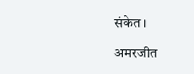संकेत।

अमरजीत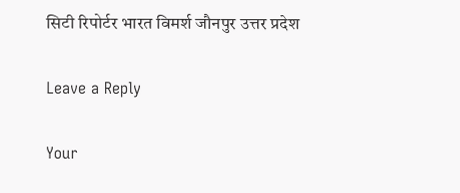सिटी रिपोर्टर भारत विमर्श जौनपुर उत्तर प्रदेश

Leave a Reply

Your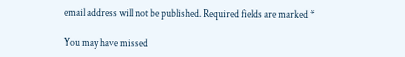email address will not be published. Required fields are marked *

You may have missed